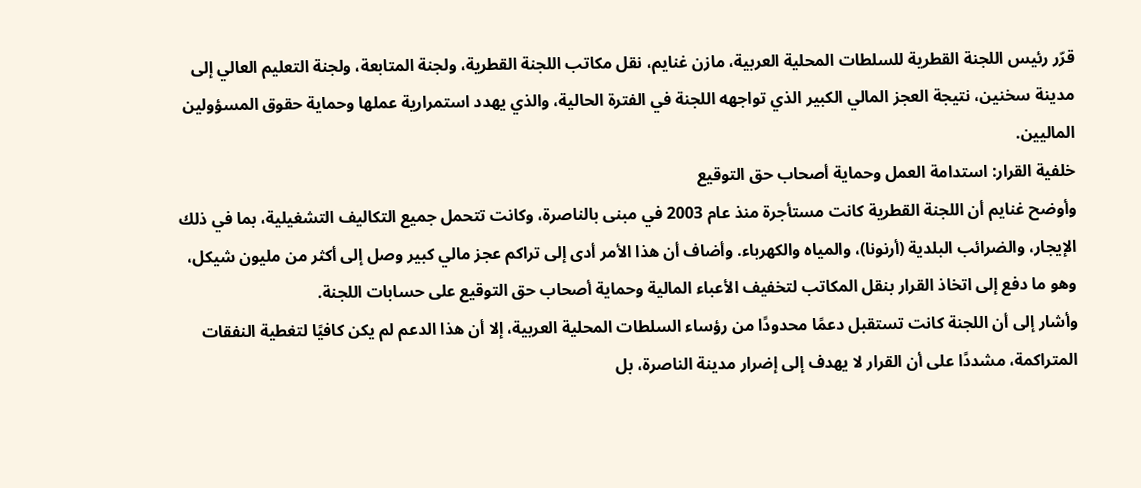قرّر رئيس اللجنة القطرية للسلطات المحلية العربية، مازن غنايم، نقل مكاتب اللجنة القطرية، ولجنة المتابعة، ولجنة التعليم العالي إلى مدينة سخنين، نتيجة العجز المالي الكبير الذي تواجهه اللجنة في الفترة الحالية، والذي يهدد استمرارية عملها وحماية حقوق المسؤولين الماليين.
خلفية القرار: استدامة العمل وحماية أصحاب حق التوقيع
وأوضح غنايم أن اللجنة القطرية كانت مستأجرة منذ عام 2003 في مبنى بالناصرة، وكانت تتحمل جميع التكاليف التشغيلية، بما في ذلك الإيجار، والضرائب البلدية (أرنونا)، والمياه والكهرباء. وأضاف أن هذا الأمر أدى إلى تراكم عجز مالي كبير وصل إلى أكثر من مليون شيكل، وهو ما دفع إلى اتخاذ القرار بنقل المكاتب لتخفيف الأعباء المالية وحماية أصحاب حق التوقيع على حسابات اللجنة.
وأشار إلى أن اللجنة كانت تستقبل دعمًا محدودًا من رؤساء السلطات المحلية العربية، إلا أن هذا الدعم لم يكن كافيًا لتغطية النفقات المتراكمة، مشددًا على أن القرار لا يهدف إلى إضرار مدينة الناصرة، بل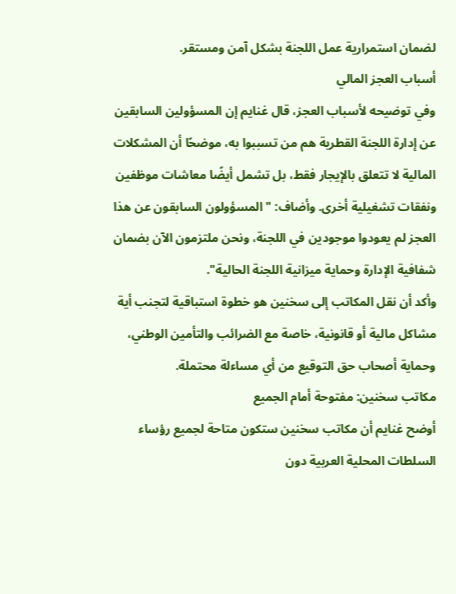لضمان استمرارية عمل اللجنة بشكل آمن ومستقر.
أسباب العجز المالي
وفي توضيحه لأسباب العجز، قال غنايم إن المسؤولين السابقين عن إدارة اللجنة القطرية هم من تسببوا به، موضحًا أن المشكلات المالية لا تتعلق بالإيجار فقط، بل تشمل أيضًا معاشات موظفين ونفقات تشغيلية أخرى. وأضاف: "المسؤولون السابقون عن هذا العجز لم يعودوا موجودين في اللجنة، ونحن ملتزمون الآن بضمان شفافية الإدارة وحماية ميزانية اللجنة الحالية".
وأكد أن نقل المكاتب إلى سخنين هو خطوة استباقية لتجنب أية مشاكل مالية أو قانونية، خاصة مع الضرائب والتأمين الوطني، وحماية أصحاب حق التوقيع من أي مساءلة محتملة.
مكاتب سخنين: مفتوحة أمام الجميع
أوضح غنايم أن مكاتب سخنين ستكون متاحة لجميع رؤساء السلطات المحلية العربية دون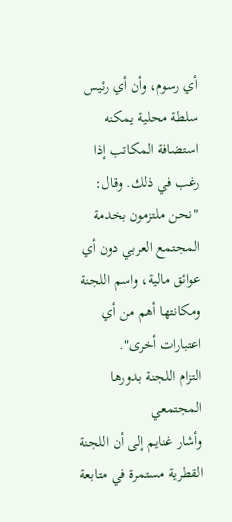أي رسوم، وأن أي رئيس سلطة محلية يمكنه استضافة المكاتب إذا رغب في ذلك. وقال: "نحن ملتزمون بخدمة المجتمع العربي دون أي عوائق مالية، واسم اللجنة ومكانتها أهم من أي اعتبارات أخرى".
التزام اللجنة بدورها المجتمعي
وأشار غنايم إلى أن اللجنة القطرية مستمرة في متابعة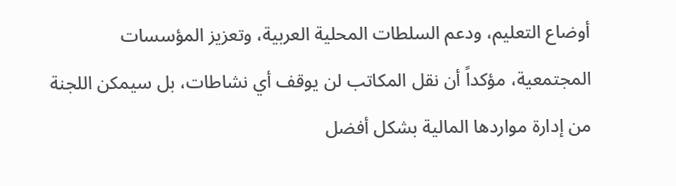أوضاع التعليم، ودعم السلطات المحلية العربية، وتعزيز المؤسسات المجتمعية، مؤكداً أن نقل المكاتب لن يوقف أي نشاطات، بل سيمكن اللجنة من إدارة مواردها المالية بشكل أفضل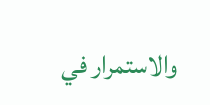والاستمرار في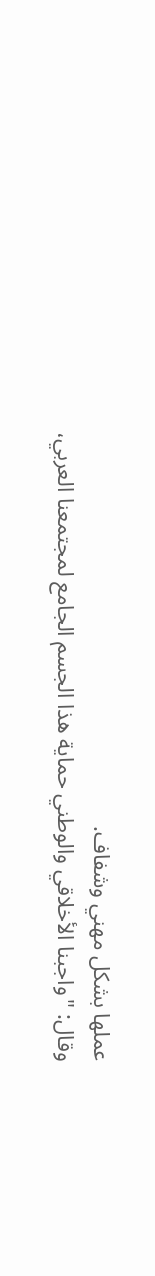عملها بشكل مهني وشفاف.
وقال: "واجبنا الأخلاقي والوطني حماية هذا الجسم الجامع لمجتمعنا العربي،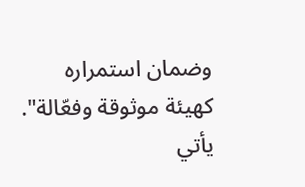وضمان استمراره كهيئة موثوقة وفعّالة".
يأتي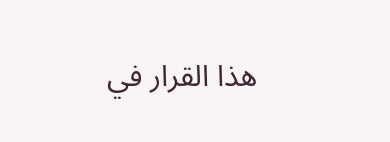هذا القرار في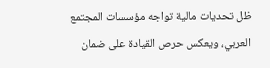ظل تحديات مالية تواجه مؤسسات المجتمع العربي، ويعكس حرص القيادة على ضمان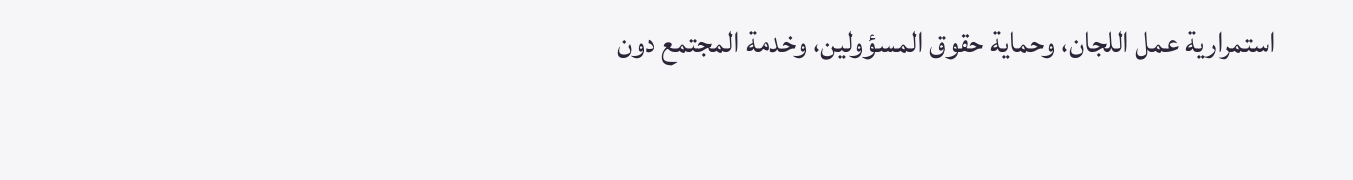استمرارية عمل اللجان، وحماية حقوق المسؤولين، وخدمة المجتمع دون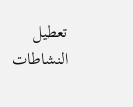تعطيل النشاطات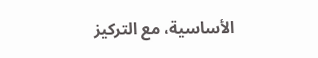الأساسية، مع التركيز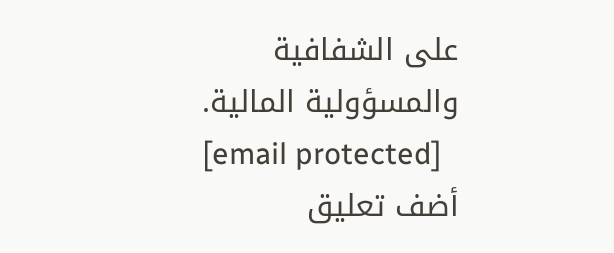على الشفافية والمسؤولية المالية.
[email protected]
أضف تعليق